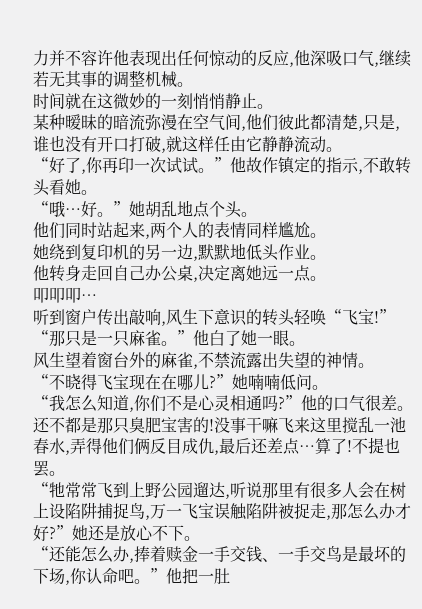力并不容许他表现出任何惊动的反应,他深吸口气,继续若无其事的调整机械。
时间就在这微妙的一刻悄悄静止。
某种暧昧的暗流弥漫在空气间,他们彼此都清楚,只是,谁也没有开口打破,就这样任由它静静流动。
“好了,你再印一次试试。”他故作镇定的指示,不敢转头看她。
“哦…好。”她胡乱地点个头。
他们同时站起来,两个人的表情同样尴尬。
她绕到复印机的另一边,默默地低头作业。
他转身走回自己办公桌,决定离她远一点。
叩叩叩…
听到窗户传出敲响,风生下意识的转头轻唤“飞宝!”
“那只是一只麻雀。”他白了她一眼。
风生望着窗台外的麻雀,不禁流露出失望的神情。
“不晓得飞宝现在在哪儿?”她喃喃低问。
“我怎么知道,你们不是心灵相通吗?”他的口气很差。
还不都是那只臭肥宝害的!没事干嘛飞来这里搅乱一池春水,弄得他们俩反目成仇,最后还差点…算了!不提也罢。
“牠常常飞到上野公园遛达,听说那里有很多人会在树上设陷阱捕捉鸟,万一飞宝误触陷阱被捉走,那怎么办才好?”她还是放心不下。
“还能怎么办,捧着赎金一手交钱、一手交鸟是最坏的下场,你认命吧。”他把一肚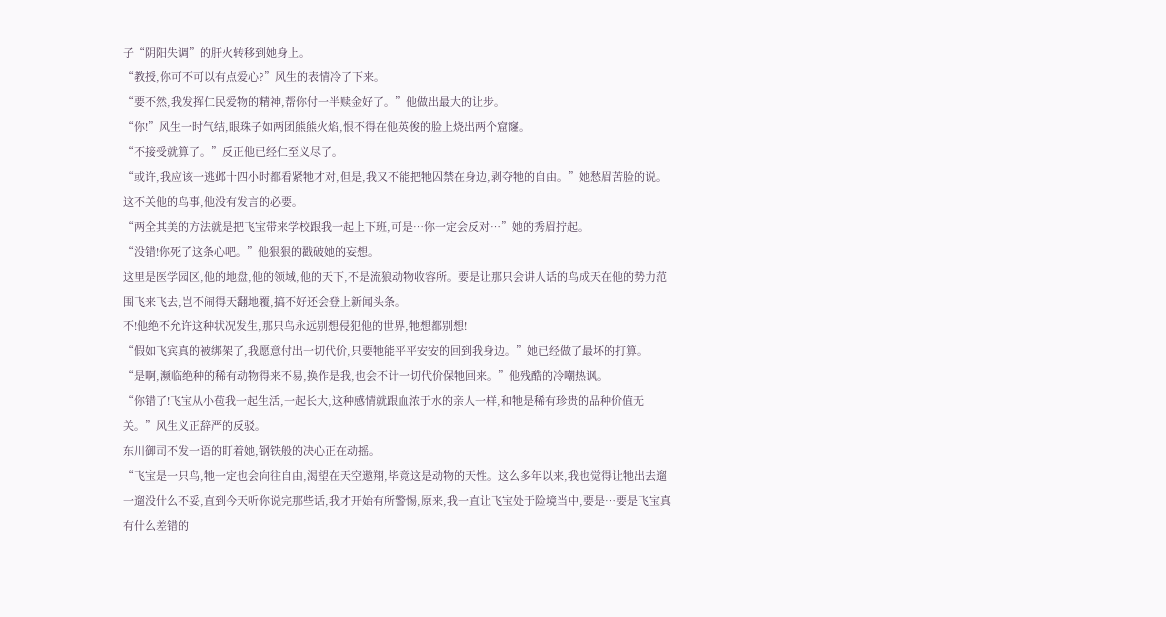子“阴阳失调”的肝火转移到她身上。
“教授,你可不可以有点爱心?”风生的表情冷了下来。
“要不然,我发挥仁民爱物的精神,帮你付一半赎金好了。”他做出最大的让步。
“你!”风生一时气结,眼珠子如两团熊熊火焰,恨不得在他英俊的脸上烧出两个窟窿。
“不接受就算了。”反正他已经仁至义尽了。
“或许,我应该一逃邺十四小时都看紧牠才对,但是,我又不能把牠囚禁在身边,剥夺牠的自由。”她愁眉苦脸的说。
这不关他的鸟事,他没有发言的必要。
“两全其美的方法就是把飞宝带来学校跟我一起上下班,可是…你一定会反对…”她的秀眉拧起。
“没错!你死了这条心吧。”他狠狠的戳破她的妄想。
这里是医学园区,他的地盘,他的领域,他的天下,不是流狼动物收容所。要是让那只会讲人话的鸟成天在他的势力范围飞来飞去,岂不闹得天翻地覆,搞不好还会登上新闻头条。
不!他绝不允许这种状况发生,那只鸟永远别想侵犯他的世界,牠想都别想!
“假如飞宾真的被绑架了,我愿意付出一切代价,只要牠能平平安安的回到我身边。”她已经做了最坏的打算。
“是啊,濒临绝种的稀有动物得来不易,换作是我,也会不计一切代价保牠回来。”他残酷的冷嘲热讽。
“你错了!飞宝从小苞我一起生活,一起长大,这种感情就跟血浓于水的亲人一样,和牠是稀有珍贵的品种价值无关。”风生义正辞严的反驳。
东川御司不发一语的盯着她,钢铁般的决心正在动摇。
“飞宝是一只鸟,牠一定也会向往自由,渴望在天空遨翔,毕竟这是动物的天性。这么多年以来,我也觉得让牠出去遛一遛没什么不妥,直到今天听你说完那些话,我才开始有所警惕,原来,我一直让飞宝处于险境当中,要是…要是飞宝真有什么差错的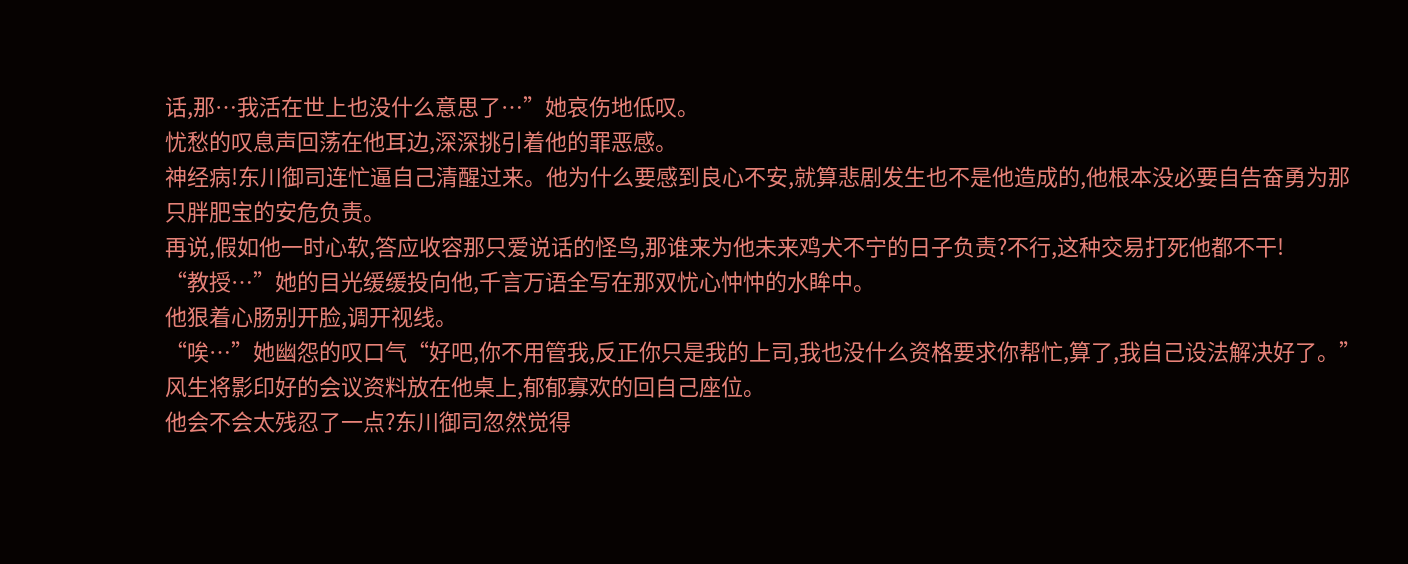话,那…我活在世上也没什么意思了…”她哀伤地低叹。
忧愁的叹息声回荡在他耳边,深深挑引着他的罪恶感。
神经病!东川御司连忙逼自己清醒过来。他为什么要感到良心不安,就算悲剧发生也不是他造成的,他根本没必要自告奋勇为那只胖肥宝的安危负责。
再说,假如他一时心软,答应收容那只爱说话的怪鸟,那谁来为他未来鸡犬不宁的日子负责?不行,这种交易打死他都不干!
“教授…”她的目光缓缓投向他,千言万语全写在那双忧心忡忡的水眸中。
他狠着心肠别开脸,调开视线。
“唉…”她幽怨的叹口气“好吧,你不用管我,反正你只是我的上司,我也没什么资格要求你帮忙,算了,我自己设法解决好了。”
风生将影印好的会议资料放在他桌上,郁郁寡欢的回自己座位。
他会不会太残忍了一点?东川御司忽然觉得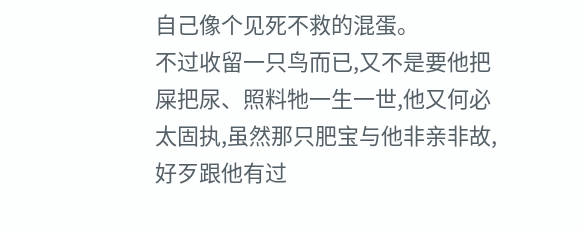自己像个见死不救的混蛋。
不过收留一只鸟而已,又不是要他把屎把尿、照料牠一生一世,他又何必太固执,虽然那只肥宝与他非亲非故,好歹跟他有过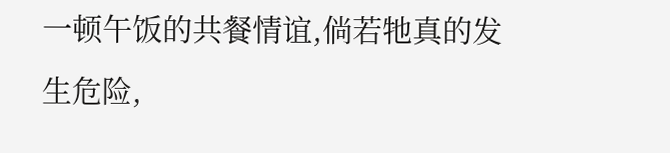一顿午饭的共餐情谊,倘若牠真的发生危险,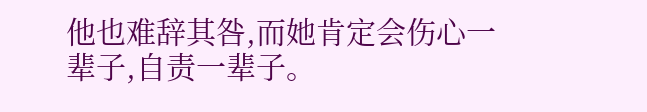他也难辞其咎,而她肯定会伤心一辈子,自责一辈子。